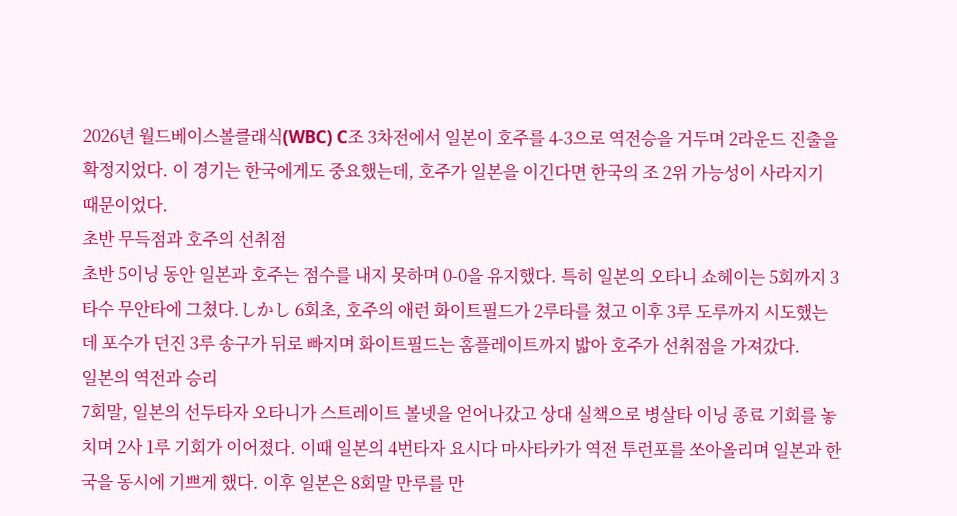2026년 월드베이스볼클래식(WBC) C조 3차전에서 일본이 호주를 4-3으로 역전승을 거두며 2라운드 진출을 확정지었다. 이 경기는 한국에게도 중요했는데, 호주가 일본을 이긴다면 한국의 조 2위 가능성이 사라지기 때문이었다.
초반 무득점과 호주의 선취점
초반 5이닝 동안 일본과 호주는 점수를 내지 못하며 0-0을 유지했다. 특히 일본의 오타니 쇼헤이는 5회까지 3타수 무안타에 그쳤다.しかし 6회초, 호주의 애런 화이트필드가 2루타를 쳤고 이후 3루 도루까지 시도했는데 포수가 던진 3루 송구가 뒤로 빠지며 화이트필드는 홈플레이트까지 밟아 호주가 선취점을 가져갔다.
일본의 역전과 승리
7회말, 일본의 선두타자 오타니가 스트레이트 볼넷을 얻어나갔고 상대 실책으로 병살타 이닝 종료 기회를 놓치며 2사 1루 기회가 이어졌다. 이때 일본의 4번타자 요시다 마사타카가 역전 투런포를 쏘아올리며 일본과 한국을 동시에 기쁘게 했다. 이후 일본은 8회말 만루를 만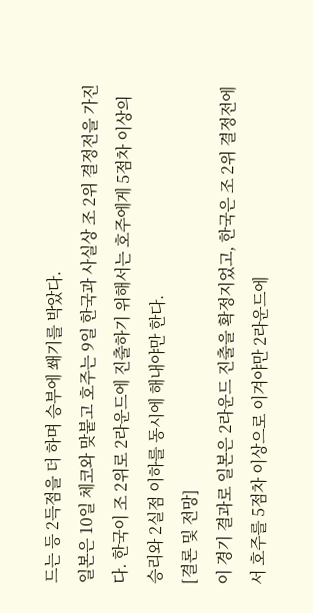드는 등 2득점을 더 하며 승부에 쐐기를 박았다.
일본은 10일 체코와 맞붙고 호주는 9일 한국과 사실상 조 2위 결정전을 가진다. 한국이 조 2위로 2라운드에 진출하기 위해서는 호주에게 5점차 이상의 승리와 2실점 이하를 동시에 해내야만 한다.
[결론 및 전망]
이 경기 결과로 일본은 2라운드 진출을 확정지었고, 한국은 조 2위 결정전에서 호주를 5점차 이상으로 이겨야만 2라운드에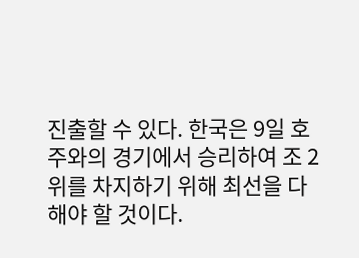진출할 수 있다. 한국은 9일 호주와의 경기에서 승리하여 조 2위를 차지하기 위해 최선을 다해야 할 것이다.